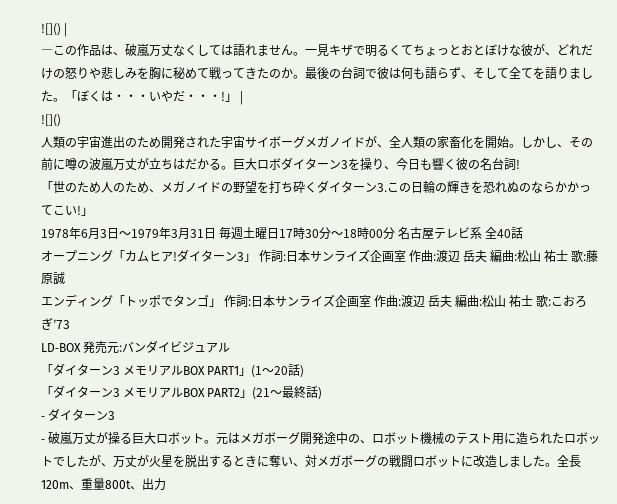![]() |
―この作品は、破嵐万丈なくしては語れません。一見キザで明るくてちょっとおとぼけな彼が、どれだけの怒りや悲しみを胸に秘めて戦ってきたのか。最後の台詞で彼は何も語らず、そして全てを語りました。「ぼくは・・・いやだ・・・!」 |
![]()
人類の宇宙進出のため開発された宇宙サイボーグメガノイドが、全人類の家畜化を開始。しかし、その前に噂の波嵐万丈が立ちはだかる。巨大ロボダイターン3を操り、今日も響く彼の名台詞!
「世のため人のため、メガノイドの野望を打ち砕くダイターン3.この日輪の輝きを恐れぬのならかかってこい!」
1978年6月3日〜1979年3月31日 毎週土曜日17時30分〜18時00分 名古屋テレビ系 全40話
オープニング「カムヒア!ダイターン3」 作詞:日本サンライズ企画室 作曲:渡辺 岳夫 編曲:松山 祐士 歌:藤原誠
エンディング「トッポでタンゴ」 作詞:日本サンライズ企画室 作曲:渡辺 岳夫 編曲:松山 祐士 歌:こおろぎ’73
LD‐BOX 発売元:バンダイビジュアル
「ダイターン3 メモリアルBOX PART1」(1〜20話)
「ダイターン3 メモリアルBOX PART2」(21〜最終話)
- ダイターン3
- 破嵐万丈が操る巨大ロボット。元はメガボーグ開発途中の、ロボット機械のテスト用に造られたロボットでしたが、万丈が火星を脱出するときに奪い、対メガボーグの戦闘ロボットに改造しました。全長120m、重量800t、出力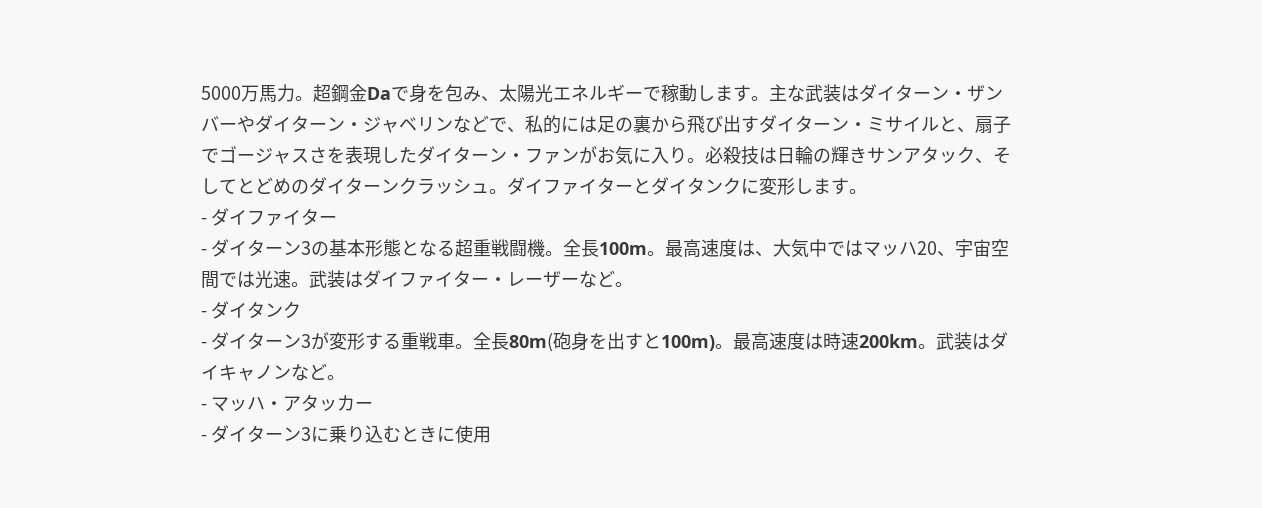5000万馬力。超鋼金Daで身を包み、太陽光エネルギーで稼動します。主な武装はダイターン・ザンバーやダイターン・ジャベリンなどで、私的には足の裏から飛び出すダイターン・ミサイルと、扇子でゴージャスさを表現したダイターン・ファンがお気に入り。必殺技は日輪の輝きサンアタック、そしてとどめのダイターンクラッシュ。ダイファイターとダイタンクに変形します。
- ダイファイター
- ダイターン3の基本形態となる超重戦闘機。全長100m。最高速度は、大気中ではマッハ20、宇宙空間では光速。武装はダイファイター・レーザーなど。
- ダイタンク
- ダイターン3が変形する重戦車。全長80m(砲身を出すと100m)。最高速度は時速200km。武装はダイキャノンなど。
- マッハ・アタッカー
- ダイターン3に乗り込むときに使用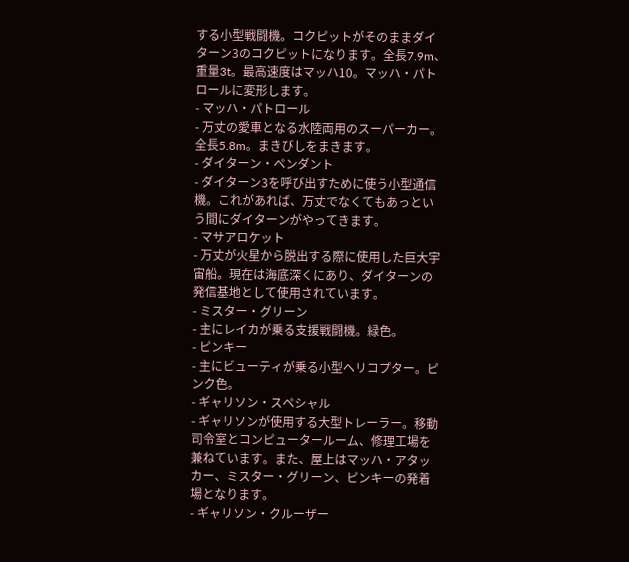する小型戦闘機。コクピットがそのままダイターン3のコクピットになります。全長7.9m、重量3t。最高速度はマッハ10。マッハ・パトロールに変形します。
- マッハ・パトロール
- 万丈の愛車となる水陸両用のスーパーカー。全長5.8m。まきびしをまきます。
- ダイターン・ペンダント
- ダイターン3を呼び出すために使う小型通信機。これがあれば、万丈でなくてもあっという間にダイターンがやってきます。
- マサアロケット
- 万丈が火星から脱出する際に使用した巨大宇宙船。現在は海底深くにあり、ダイターンの発信基地として使用されています。
- ミスター・グリーン
- 主にレイカが乗る支援戦闘機。緑色。
- ピンキー
- 主にビューティが乗る小型ヘリコプター。ピンク色。
- ギャリソン・スペシャル
- ギャリソンが使用する大型トレーラー。移動司令室とコンピュータールーム、修理工場を兼ねています。また、屋上はマッハ・アタッカー、ミスター・グリーン、ピンキーの発着場となります。
- ギャリソン・クルーザー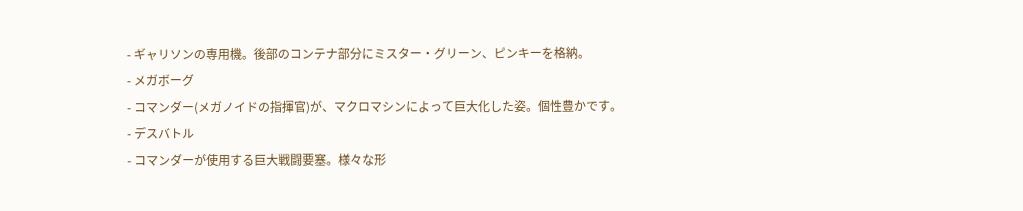- ギャリソンの専用機。後部のコンテナ部分にミスター・グリーン、ピンキーを格納。
- メガボーグ
- コマンダー(メガノイドの指揮官)が、マクロマシンによって巨大化した姿。個性豊かです。
- デスバトル
- コマンダーが使用する巨大戦闘要塞。様々な形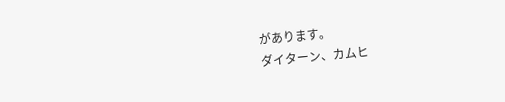があります。
ダイターン、カムヒ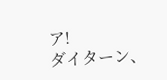ア!
ダイターン、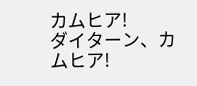カムヒア!
ダイターン、カムヒア!